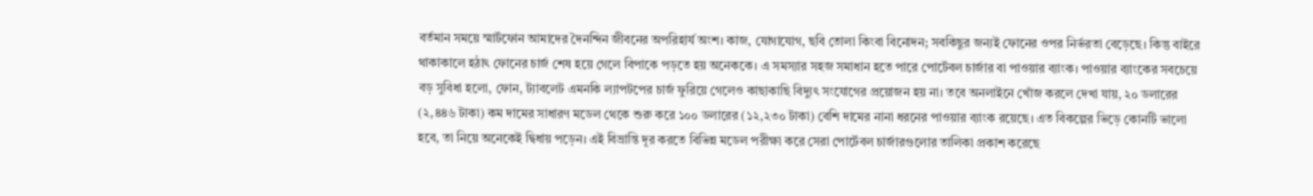বর্তমান সময়ে স্মার্টফোন আমাদের দৈনন্দিন জীবনের অপরিহার্য অংশ। কাজ, যোগাযোগ, ছবি তোলা কিংবা বিনোদন; সবকিছুর জন্যই ফোনের ওপর নির্ভরতা বেড়েছে। কিন্তু বাইরে থাকাকালে হঠাৎ ফোনের চার্জ শেষ হয়ে গেলে বিপাকে পড়তে হয় অনেককে। এ সমস্যার সহজ সমাধান হতে পারে পোর্টেবল চার্জার বা পাওয়ার ব্যাংক। পাওয়ার ব্যাংকের সবচেয়ে বড় সুবিধা হলো, ফোন, ট্যাবলেট এমনকি ল্যাপটপের চার্জ ফুরিয়ে গেলেও কাছাকাছি বিদ্যুৎ সংযোগের প্রয়োজন হয় না। তবে অনলাইনে খোঁজ করলে দেখা যায়, ২০ ডলারের (২,৪৪৬ টাকা) কম দামের সাধারণ মডেল থেকে শুরু করে ১০০ ডলারের (১২,২৩০ টাকা) বেশি দামের নানা ধরনের পাওয়ার ব্যাংক রয়েছে। এত বিকল্পের ভিড়ে কোনটি ভালো হবে, তা নিয়ে অনেকেই দ্বিধায় পড়েন। এই বিভ্রান্তি দূর করতে বিভিন্ন মডেল পরীক্ষা করে সেরা পোর্টেবল চার্জারগুলোর তালিকা প্রকাশ করেছে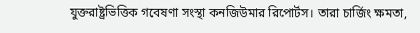যুক্তরাষ্ট্রভিত্তিক গবেষণা সংস্থা কনজিউমার রিপোর্টস। তারা চার্জিং ক্ষমতা,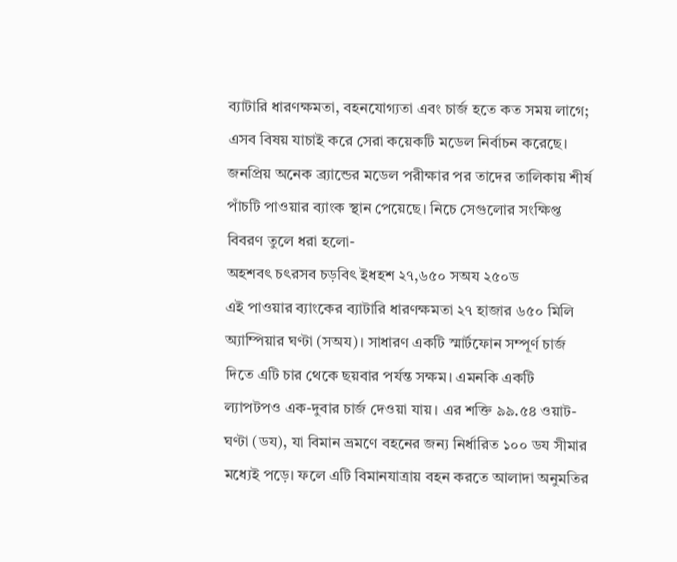ব্যাটারি ধারণক্ষমতা, বহনযোগ্যতা এবং চার্জ হতে কত সময় লাগে; এসব বিষয় যাচাই করে সেরা কয়েকটি মডেল নির্বাচন করেছে। জনপ্রিয় অনেক ব্র্যান্ডের মডেল পরীক্ষার পর তাদের তালিকায় শীর্ষ পাঁচটি পাওয়ার ব্যাংক স্থান পেয়েছে। নিচে সেগুলোর সংক্ষিপ্ত বিবরণ তুলে ধরা হলো-
অহশবৎ চৎরসব চড়বিৎ ইধহশ ২৭,৬৫০ সঅয ২৫০ড
এই পাওয়ার ব্যাংকের ব্যাটারি ধারণক্ষমতা ২৭ হাজার ৬৫০ মিলি অ্যাম্পিয়ার ঘণ্টা (সঅয)। সাধারণ একটি স্মার্টফোন সম্পূর্ণ চার্জ দিতে এটি চার থেকে ছয়বার পর্যন্ত সক্ষম। এমনকি একটি ল্যাপটপও এক-দুবার চার্জ দেওয়া যায়। এর শক্তি ৯৯.৫৪ ওয়াট-ঘণ্টা (ডয), যা বিমান ভ্রমণে বহনের জন্য নির্ধারিত ১০০ ডয সীমার মধ্যেই পড়ে। ফলে এটি বিমানযাত্রায় বহন করতে আলাদা অনুমতির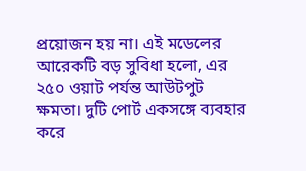প্রয়োজন হয় না। এই মডেলের আরেকটি বড় সুবিধা হলো, এর ২৫০ ওয়াট পর্যন্ত আউটপুট ক্ষমতা। দুটি পোর্ট একসঙ্গে ব্যবহার করে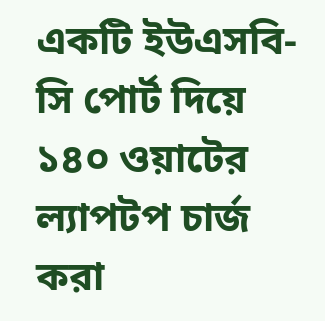একটি ইউএসবি-সি পোর্ট দিয়ে ১৪০ ওয়াটের ল্যাপটপ চার্জ করা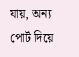যায়, অন্য পোর্ট দিয়ে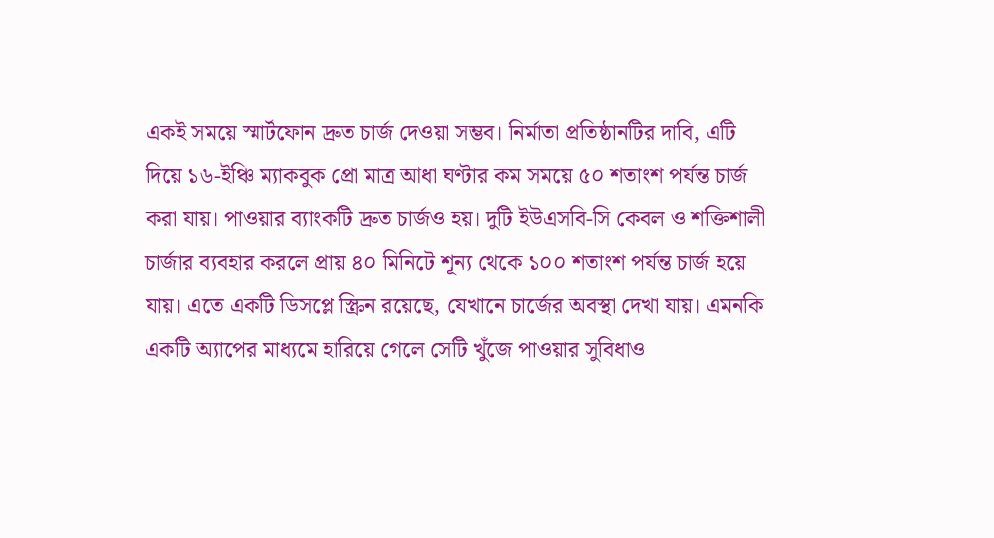একই সময়ে স্মার্টফোন দ্রুত চার্জ দেওয়া সম্ভব। নির্মাতা প্রতিষ্ঠানটির দাবি, এটি দিয়ে ১৬-ইঞ্চি ম্যাকবুক প্রো মাত্র আধা ঘণ্টার কম সময়ে ৫০ শতাংশ পর্যন্ত চার্জ করা যায়। পাওয়ার ব্যাংকটি দ্রুত চার্জও হয়। দুটি ইউএসবি-সি কেবল ও শক্তিশালী চার্জার ব্যবহার করলে প্রায় ৪০ মিনিটে শূন্য থেকে ১০০ শতাংশ পর্যন্ত চার্জ হয়ে যায়। এতে একটি ডিসপ্লে স্ক্রিন রয়েছে, যেখানে চার্জের অবস্থা দেখা যায়। এমনকি একটি অ্যাপের মাধ্যমে হারিয়ে গেলে সেটি খুঁজে পাওয়ার সুবিধাও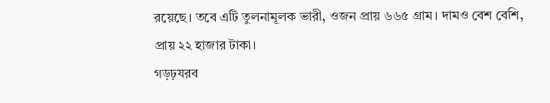রয়েছে। তবে এটি তুলনামূলক ভারী, ওজন প্রায় ৬৬৫ গ্রাম। দামও বেশ বেশি, প্রায় ২২ হাজার টাকা।
গড়ঢ়যরব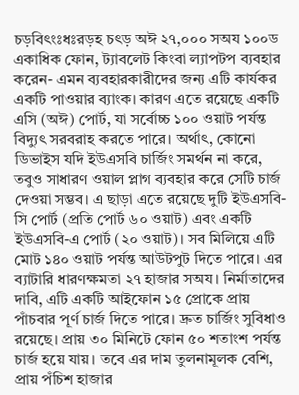চড়বিৎংঃধঃরড়হ চৎড় অঈ ২৭,০০০ সঅয ১০০ড
একাধিক ফোন, ট্যাবলেট কিংবা ল্যাপটপ ব্যবহার করেন- এমন ব্যবহারকারীদের জন্য এটি কার্যকর একটি পাওয়ার ব্যাংক। কারণ এতে রয়েছে একটি এসি (অঈ) পোর্ট, যা সর্বোচ্চ ১০০ ওয়াট পর্যন্ত বিদ্যুৎ সরবরাহ করতে পারে। অর্থাৎ, কোনো ডিভাইস যদি ইউএসবি চার্জিং সমর্থন না করে, তবুও সাধারণ ওয়াল প্লাগ ব্যবহার করে সেটি চার্জ দেওয়া সম্ভব। এ ছাড়া এতে রয়েছে দুটি ইউএসবি-সি পোর্ট (প্রতি পোর্ট ৬০ ওয়াট) এবং একটি ইউএসবি-এ পোর্ট (২০ ওয়াট)। সব মিলিয়ে এটি মোট ১৪০ ওয়াট পর্যন্ত আউটপুট দিতে পারে। এর ব্যাটারি ধারণক্ষমতা ২৭ হাজার সঅয। নির্মাতাদের দাবি, এটি একটি আইফোন ১৫ প্রোকে প্রায় পাঁচবার পূর্ণ চার্জ দিতে পারে। দ্রুত চার্জিং সুবিধাও রয়েছে। প্রায় ৩০ মিনিটে ফোন ৫০ শতাংশ পর্যন্ত চার্জ হয়ে যায়। তবে এর দাম তুলনামূলক বেশি, প্রায় পঁচিশ হাজার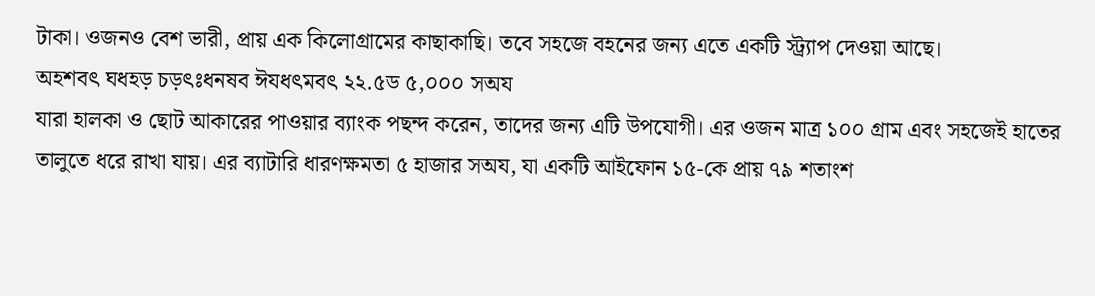টাকা। ওজনও বেশ ভারী, প্রায় এক কিলোগ্রামের কাছাকাছি। তবে সহজে বহনের জন্য এতে একটি স্ট্র্যাপ দেওয়া আছে।
অহশবৎ ঘধহড় চড়ৎঃধনষব ঈযধৎমবৎ ২২.৫ড ৫,০০০ সঅয
যারা হালকা ও ছোট আকারের পাওয়ার ব্যাংক পছন্দ করেন, তাদের জন্য এটি উপযোগী। এর ওজন মাত্র ১০০ গ্রাম এবং সহজেই হাতের তালুতে ধরে রাখা যায়। এর ব্যাটারি ধারণক্ষমতা ৫ হাজার সঅয, যা একটি আইফোন ১৫-কে প্রায় ৭৯ শতাংশ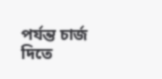পর্যন্ত চার্জ দিতে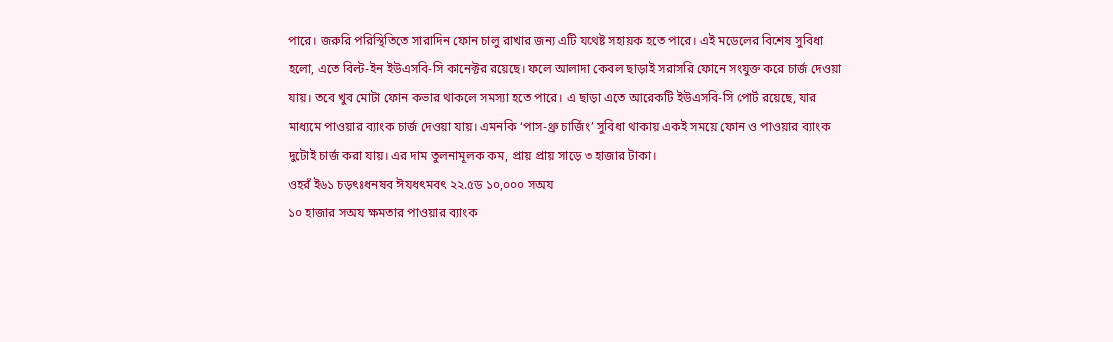পারে। জরুরি পরিস্থিতিতে সারাদিন ফোন চালু রাখার জন্য এটি যথেষ্ট সহায়ক হতে পারে। এই মডেলের বিশেষ সুবিধা হলো, এতে বিল্ট-ইন ইউএসবি-সি কানেক্টর রয়েছে। ফলে আলাদা কেবল ছাড়াই সরাসরি ফোনে সংযুক্ত করে চার্জ দেওয়া যায়। তবে খুব মোটা ফোন কভার থাকলে সমস্যা হতে পারে। এ ছাড়া এতে আরেকটি ইউএসবি-সি পোর্ট রয়েছে, যার মাধ্যমে পাওয়ার ব্যাংক চার্জ দেওয়া যায়। এমনকি ‘পাস-থ্রু চার্জিং’ সুবিধা থাকায় একই সময়ে ফোন ও পাওয়ার ব্যাংক দুটোই চার্জ করা যায়। এর দাম তুলনামূলক কম, প্রায় প্রায় সাড়ে ৩ হাজার টাকা।
ওহরঁ ই৬১ চড়ৎঃধনষব ঈযধৎমবৎ ২২.৫ড ১০,০০০ সঅয
১০ হাজার সঅয ক্ষমতার পাওয়ার ব্যাংক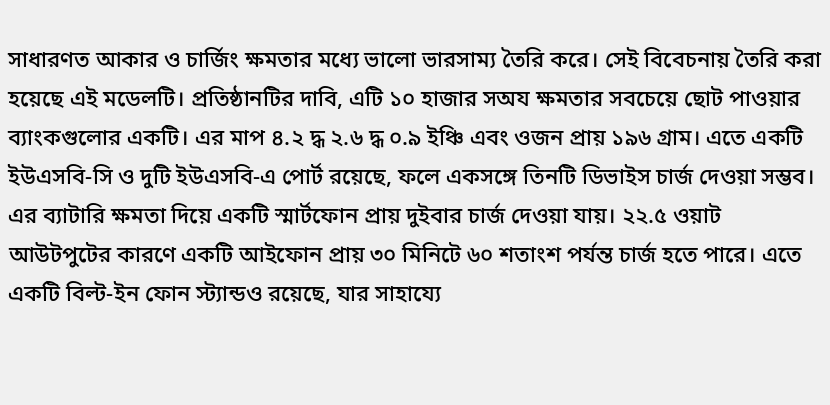সাধারণত আকার ও চার্জিং ক্ষমতার মধ্যে ভালো ভারসাম্য তৈরি করে। সেই বিবেচনায় তৈরি করা হয়েছে এই মডেলটি। প্রতিষ্ঠানটির দাবি, এটি ১০ হাজার সঅয ক্ষমতার সবচেয়ে ছোট পাওয়ার ব্যাংকগুলোর একটি। এর মাপ ৪.২ দ্ধ ২.৬ দ্ধ ০.৯ ইঞ্চি এবং ওজন প্রায় ১৯৬ গ্রাম। এতে একটি ইউএসবি-সি ও দুটি ইউএসবি-এ পোর্ট রয়েছে, ফলে একসঙ্গে তিনটি ডিভাইস চার্জ দেওয়া সম্ভব। এর ব্যাটারি ক্ষমতা দিয়ে একটি স্মার্টফোন প্রায় দুইবার চার্জ দেওয়া যায়। ২২.৫ ওয়াট আউটপুটের কারণে একটি আইফোন প্রায় ৩০ মিনিটে ৬০ শতাংশ পর্যন্ত চার্জ হতে পারে। এতে একটি বিল্ট-ইন ফোন স্ট্যান্ডও রয়েছে, যার সাহায্যে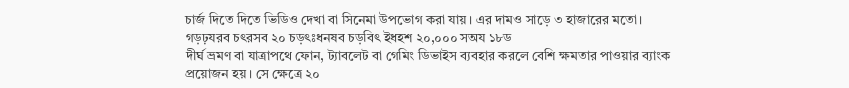চার্জ দিতে দিতে ভিডিও দেখা বা সিনেমা উপভোগ করা যায়। এর দামও সাড়ে ৩ হাজারের মতো।
গড়ঢ়যরব চৎরসব ২০ চড়ৎঃধনষব চড়বিৎ ইধহশ ২০,০০০ সঅয ১৮ড
দীর্ঘ ভ্রমণ বা যাত্রাপথে ফোন, ট্যাবলেট বা গেমিং ডিভাইস ব্যবহার করলে বেশি ক্ষমতার পাওয়ার ব্যাংক প্রয়োজন হয়। সে ক্ষেত্রে ২০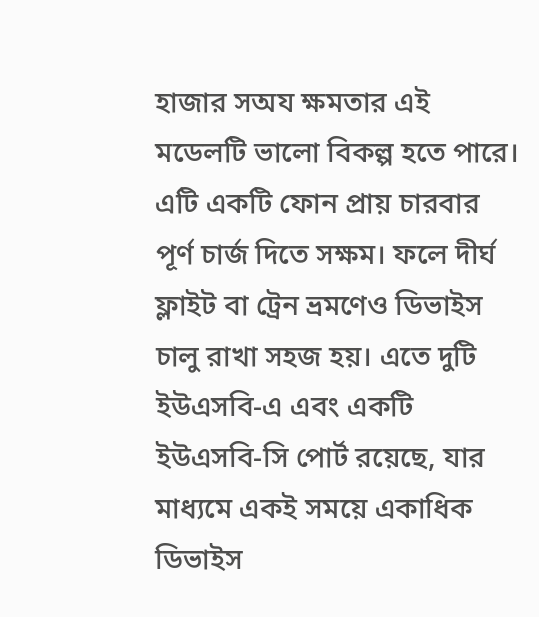হাজার সঅয ক্ষমতার এই মডেলটি ভালো বিকল্প হতে পারে। এটি একটি ফোন প্রায় চারবার পূর্ণ চার্জ দিতে সক্ষম। ফলে দীর্ঘ ফ্লাইট বা ট্রেন ভ্রমণেও ডিভাইস চালু রাখা সহজ হয়। এতে দুটি ইউএসবি-এ এবং একটি ইউএসবি-সি পোর্ট রয়েছে, যার মাধ্যমে একই সময়ে একাধিক ডিভাইস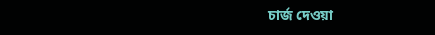চার্জ দেওয়া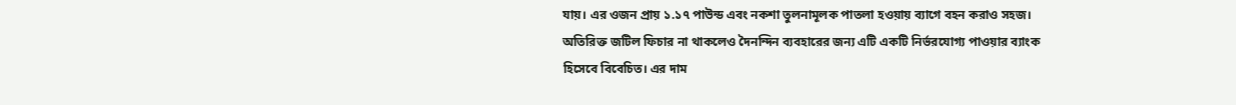যায়। এর ওজন প্রায় ১.১৭ পাউন্ড এবং নকশা তুলনামূলক পাতলা হওয়ায় ব্যাগে বহন করাও সহজ। অতিরিক্ত জটিল ফিচার না থাকলেও দৈনন্দিন ব্যবহারের জন্য এটি একটি নির্ভরযোগ্য পাওয়ার ব্যাংক হিসেবে বিবেচিত। এর দাম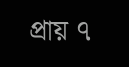প্রায় ৭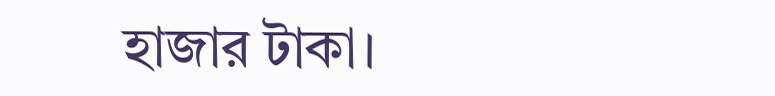হাজার টাকা।